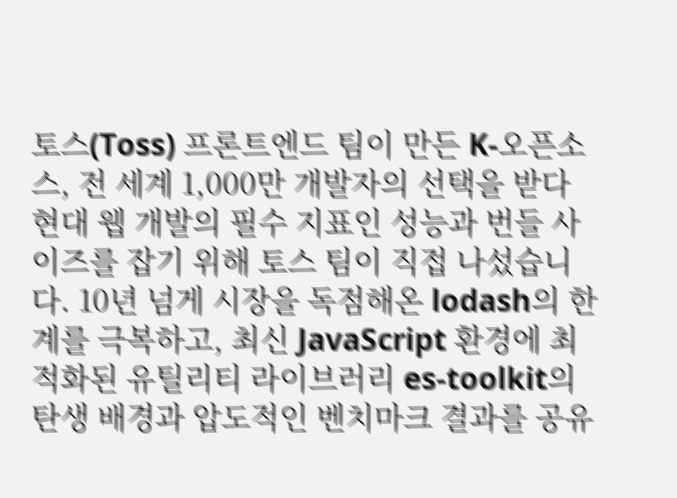토스(Toss) 프론트엔드 팀이 만든 K-오픈소스, 전 세계 1,000만 개발자의 선택을 받다
현대 웹 개발의 필수 지표인 성능과 번들 사이즈를 잡기 위해 토스 팀이 직접 나섰습니다. 10년 넘게 시장을 독점해온 lodash의 한계를 극복하고, 최신 JavaScript 환경에 최적화된 유틸리티 라이브러리 es-toolkit의 탄생 배경과 압도적인 벤치마크 결과를 공유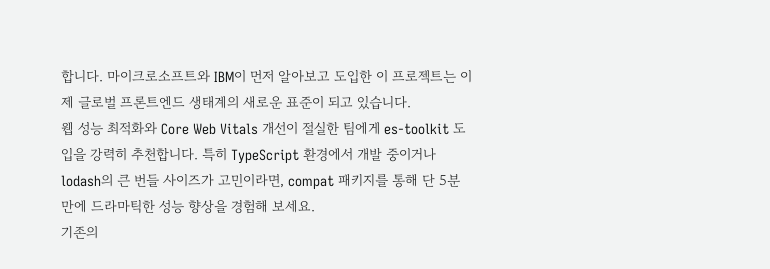합니다. 마이크로소프트와 IBM이 먼저 알아보고 도입한 이 프로젝트는 이제 글로벌 프론트엔드 생태계의 새로운 표준이 되고 있습니다.
웹 성능 최적화와 Core Web Vitals 개선이 절실한 팀에게 es-toolkit 도입을 강력히 추천합니다. 특히 TypeScript 환경에서 개발 중이거나 lodash의 큰 번들 사이즈가 고민이라면, compat 패키지를 통해 단 5분 만에 드라마틱한 성능 향상을 경험해 보세요.
기존의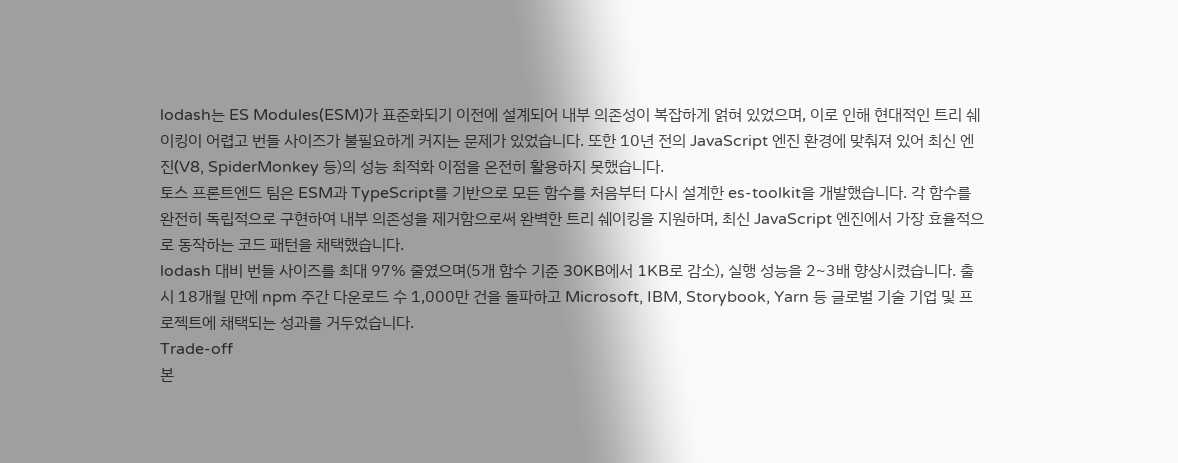lodash는 ES Modules(ESM)가 표준화되기 이전에 설계되어 내부 의존성이 복잡하게 얽혀 있었으며, 이로 인해 현대적인 트리 쉐이킹이 어렵고 번들 사이즈가 불필요하게 커지는 문제가 있었습니다. 또한 10년 전의 JavaScript 엔진 환경에 맞춰져 있어 최신 엔진(V8, SpiderMonkey 등)의 성능 최적화 이점을 온전히 활용하지 못했습니다.
토스 프론트엔드 팀은 ESM과 TypeScript를 기반으로 모든 함수를 처음부터 다시 설계한 es-toolkit을 개발했습니다. 각 함수를 완전히 독립적으로 구현하여 내부 의존성을 제거함으로써 완벽한 트리 쉐이킹을 지원하며, 최신 JavaScript 엔진에서 가장 효율적으로 동작하는 코드 패턴을 채택했습니다.
lodash 대비 번들 사이즈를 최대 97% 줄였으며(5개 함수 기준 30KB에서 1KB로 감소), 실행 성능을 2~3배 향상시켰습니다. 출시 18개월 만에 npm 주간 다운로드 수 1,000만 건을 돌파하고 Microsoft, IBM, Storybook, Yarn 등 글로벌 기술 기업 및 프로젝트에 채택되는 성과를 거두었습니다.
Trade-off
본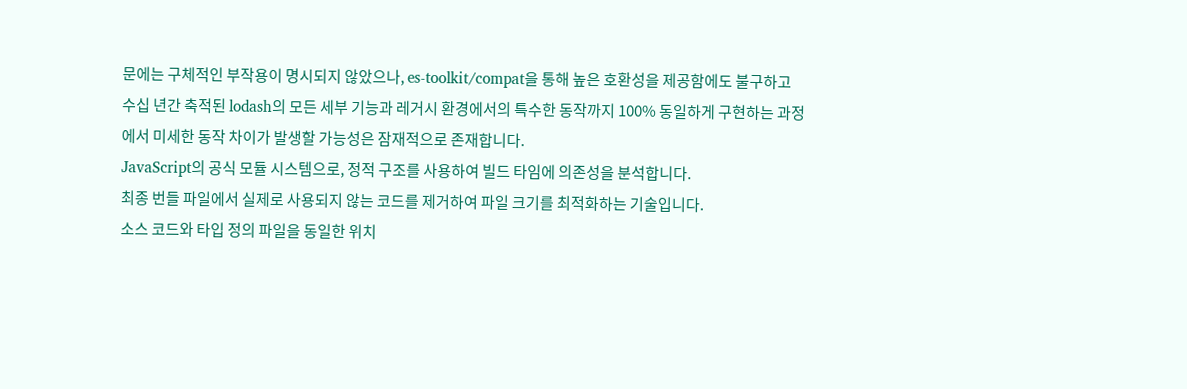문에는 구체적인 부작용이 명시되지 않았으나, es-toolkit/compat을 통해 높은 호환성을 제공함에도 불구하고 수십 년간 축적된 lodash의 모든 세부 기능과 레거시 환경에서의 특수한 동작까지 100% 동일하게 구현하는 과정에서 미세한 동작 차이가 발생할 가능성은 잠재적으로 존재합니다.
JavaScript의 공식 모듈 시스템으로, 정적 구조를 사용하여 빌드 타임에 의존성을 분석합니다.
최종 번들 파일에서 실제로 사용되지 않는 코드를 제거하여 파일 크기를 최적화하는 기술입니다.
소스 코드와 타입 정의 파일을 동일한 위치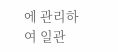에 관리하여 일관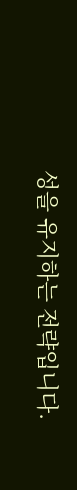성을 유지하는 전략입니다.